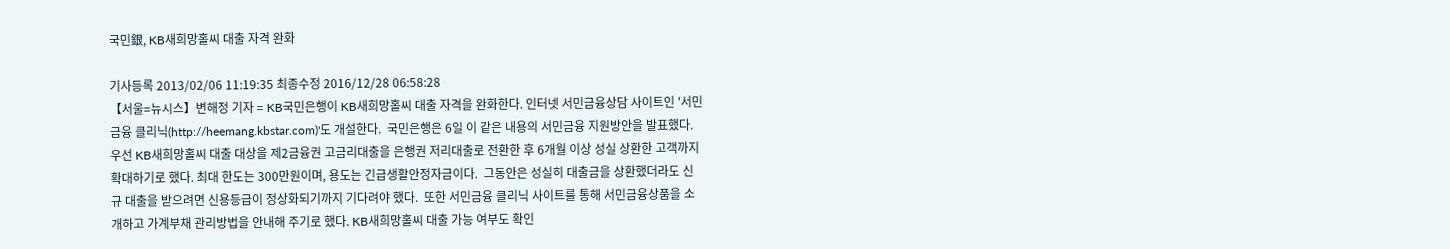국민銀, KB새희망홀씨 대출 자격 완화

기사등록 2013/02/06 11:19:35 최종수정 2016/12/28 06:58:28
【서울=뉴시스】변해정 기자 = KB국민은행이 KB새희망홀씨 대출 자격을 완화한다. 인터넷 서민금융상담 사이트인 '서민금융 클리닉(http://heemang.kbstar.com)'도 개설한다.  국민은행은 6일 이 같은 내용의 서민금융 지원방안을 발표했다.  우선 KB새희망홀씨 대출 대상을 제2금융권 고금리대출을 은행권 저리대출로 전환한 후 6개월 이상 성실 상환한 고객까지 확대하기로 했다. 최대 한도는 300만원이며, 용도는 긴급생활안정자금이다.  그동안은 성실히 대출금을 상환했더라도 신규 대출을 받으려면 신용등급이 정상화되기까지 기다려야 했다.  또한 서민금융 클리닉 사이트를 통해 서민금융상품을 소개하고 가계부채 관리방법을 안내해 주기로 했다. KB새희망홀씨 대출 가능 여부도 확인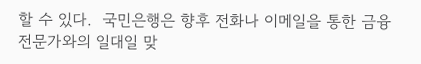할 수 있다.  국민은행은 향후 전화나 이메일을 통한 금융 전문가와의 일대일 맞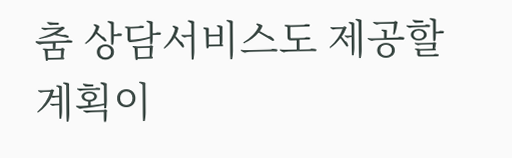춤 상담서비스도 제공할 계획이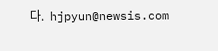다.  hjpyun@newsis.com